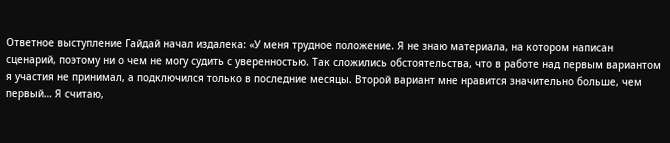Ответное выступление Гайдай начал издалека: «У меня трудное положение. Я не знаю материала, на котором написан сценарий, поэтому ни о чем не могу судить с уверенностью. Так сложились обстоятельства, что в работе над первым вариантом я участия не принимал, а подключился только в последние месяцы. Второй вариант мне нравится значительно больше, чем первый… Я считаю,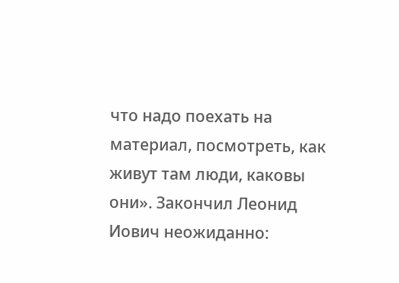что надо поехать на материал, посмотреть, как живут там люди, каковы они». Закончил Леонид Иович неожиданно: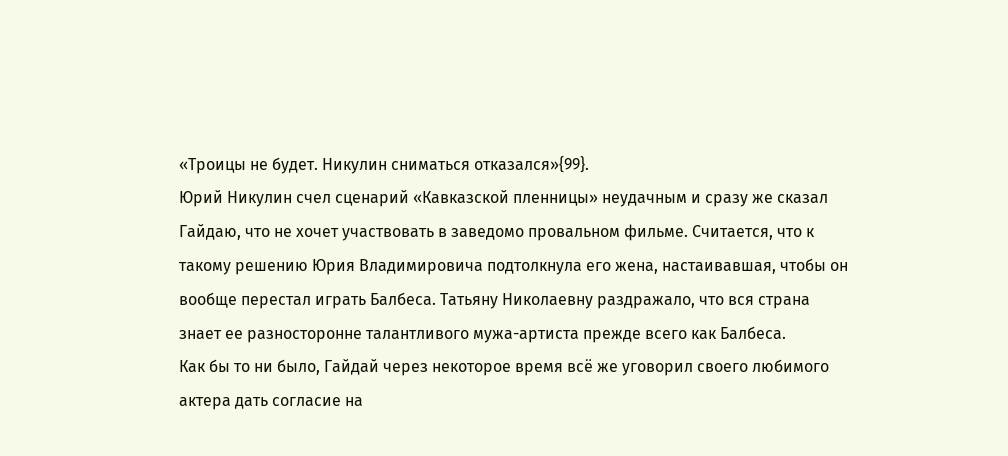«Троицы не будет. Никулин сниматься отказался»{99}.
Юрий Никулин счел сценарий «Кавказской пленницы» неудачным и сразу же сказал Гайдаю, что не хочет участвовать в заведомо провальном фильме. Считается, что к такому решению Юрия Владимировича подтолкнула его жена, настаивавшая, чтобы он вообще перестал играть Балбеса. Татьяну Николаевну раздражало, что вся страна знает ее разносторонне талантливого мужа-артиста прежде всего как Балбеса.
Как бы то ни было, Гайдай через некоторое время всё же уговорил своего любимого актера дать согласие на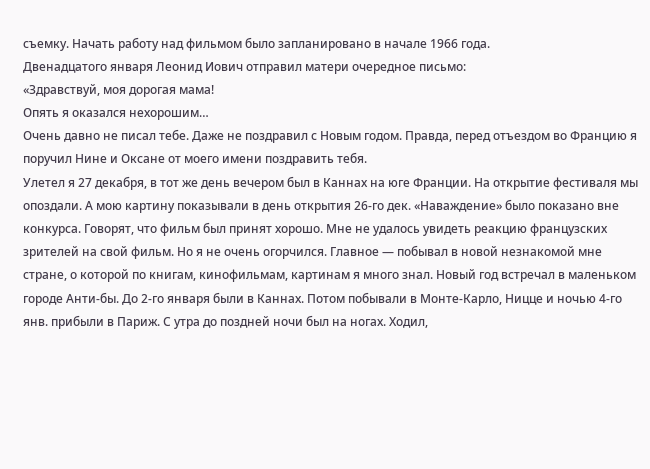съемку. Начать работу над фильмом было запланировано в начале 1966 года.
Двенадцатого января Леонид Иович отправил матери очередное письмо:
«Здравствуй, моя дорогая мама!
Опять я оказался нехорошим…
Очень давно не писал тебе. Даже не поздравил с Новым годом. Правда, перед отъездом во Францию я поручил Нине и Оксане от моего имени поздравить тебя.
Улетел я 27 декабря, в тот же день вечером был в Каннах на юге Франции. На открытие фестиваля мы опоздали. А мою картину показывали в день открытия 26-го дек. «Наваждение» было показано вне конкурса. Говорят, что фильм был принят хорошо. Мне не удалось увидеть реакцию французских зрителей на свой фильм. Но я не очень огорчился. Главное — побывал в новой незнакомой мне стране, о которой по книгам, кинофильмам, картинам я много знал. Новый год встречал в маленьком городе Анти-бы. До 2-го января были в Каннах. Потом побывали в Монте-Карло, Ницце и ночью 4-го янв. прибыли в Париж. С утра до поздней ночи был на ногах. Ходил,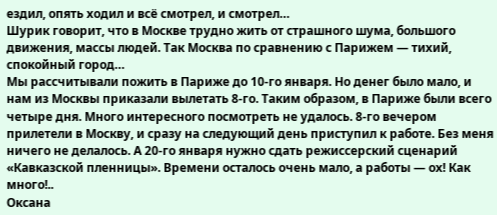ездил, опять ходил и всё смотрел, и смотрел…
Шурик говорит, что в Москве трудно жить от страшного шума, большого движения, массы людей. Так Москва по сравнению с Парижем — тихий, спокойный город…
Мы рассчитывали пожить в Париже до 10-го января. Но денег было мало, и нам из Москвы приказали вылетать 8-го. Таким образом, в Париже были всего четыре дня. Много интересного посмотреть не удалось. 8-го вечером прилетели в Москву, и сразу на следующий день приступил к работе. Без меня ничего не делалось. А 20-го января нужно сдать режиссерский сценарий «Кавказской пленницы». Времени осталось очень мало, а работы — ох! Как много!..
Оксана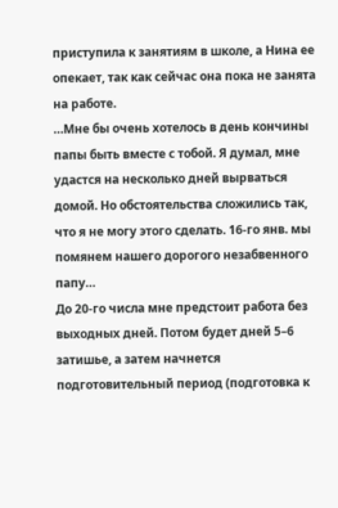приступила к занятиям в школе, а Нина ее опекает, так как сейчас она пока не занята на работе.
…Мне бы очень хотелось в день кончины папы быть вместе с тобой. Я думал, мне удастся на несколько дней вырваться домой. Но обстоятельства сложились так, что я не могу этого сделать. 16-го янв. мы помянем нашего дорогого незабвенного папу…
До 20-го числа мне предстоит работа без выходных дней. Потом будет дней 5–6 затишье, а затем начнется подготовительный период (подготовка к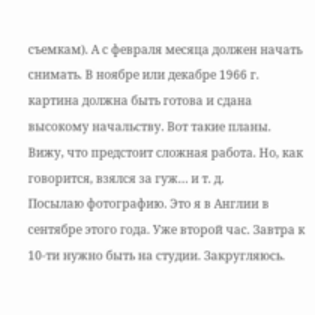съемкам). А с февраля месяца должен начать снимать. В ноябре или декабре 1966 г. картина должна быть готова и сдана высокому начальству. Вот такие планы.
Вижу, что предстоит сложная работа. Но, как говорится, взялся за гуж… и т. д.
Посылаю фотографию. Это я в Англии в сентябре этого года. Уже второй час. Завтра к 10-ти нужно быть на студии. Закругляюсь.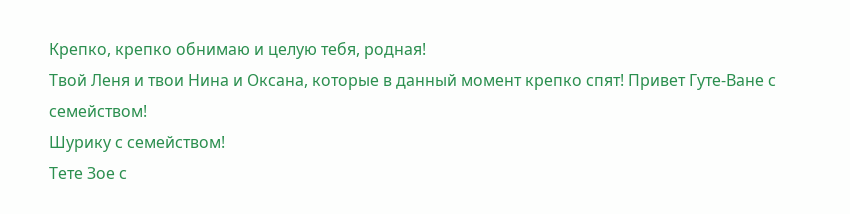Крепко, крепко обнимаю и целую тебя, родная!
Твой Леня и твои Нина и Оксана, которые в данный момент крепко спят! Привет Гуте-Ване с семейством!
Шурику с семейством!
Тете Зое с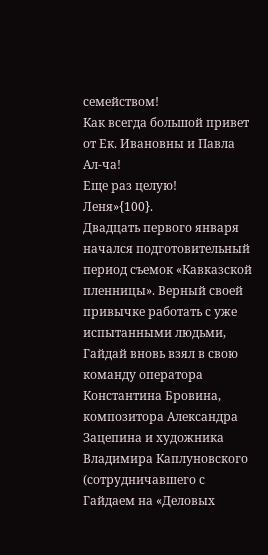семейством!
Как всегда большой привет от Ек. Ивановны и Павла Ал-ча!
Еще раз целую!
Леня»{100}.
Двадцать первого января начался подготовительный период съемок «Кавказской пленницы». Верный своей привычке работать с уже испытанными людьми, Гайдай вновь взял в свою команду оператора Константина Бровина, композитора Александра Зацепина и художника Владимира Каплуновского (сотрудничавшего с Гайдаем на «Деловых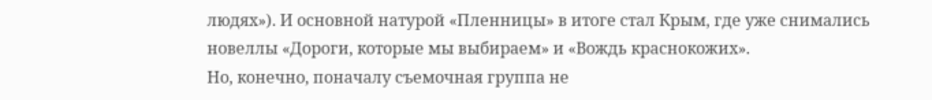людях»). И основной натурой «Пленницы» в итоге стал Крым, где уже снимались новеллы «Дороги, которые мы выбираем» и «Вождь краснокожих».
Но, конечно, поначалу съемочная группа не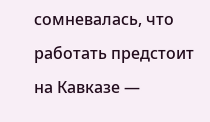сомневалась, что работать предстоит на Кавказе —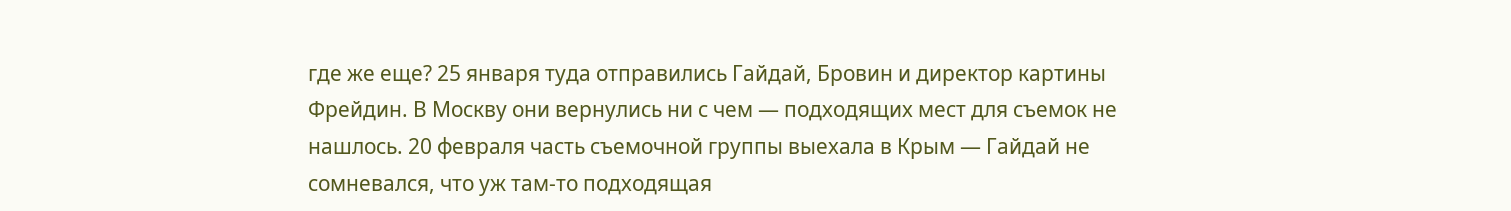где же еще? 25 января туда отправились Гайдай, Бровин и директор картины Фрейдин. В Москву они вернулись ни с чем — подходящих мест для съемок не нашлось. 20 февраля часть съемочной группы выехала в Крым — Гайдай не сомневался, что уж там-то подходящая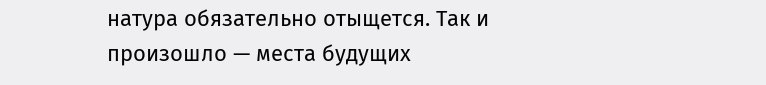натура обязательно отыщется. Так и произошло — места будущих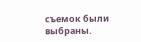съемок были выбраны.